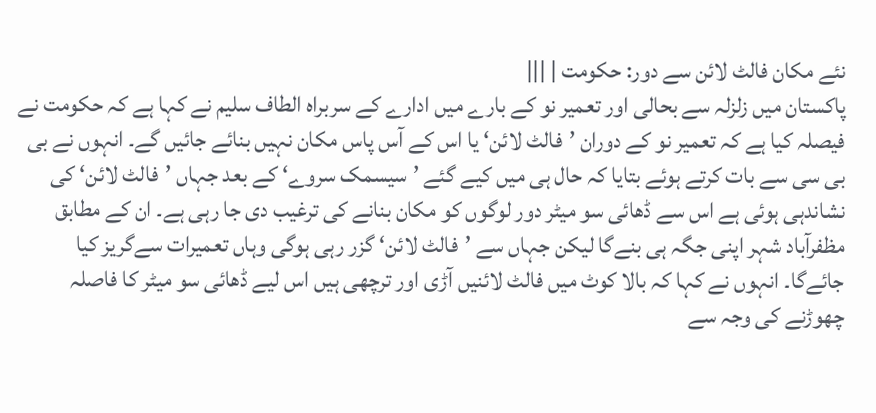نئے مکان فالٹ لائن سے دور: حکومت | |||
پاکستان میں زلزلہ سے بحالی اور تعمیر نو کے بارے میں ادارے کے سربراہ الطاف سلیم نے کہا ہے کہ حکومت نے فیصلہ کیا ہے کہ تعمیر نو کے دوران ’فالٹ لائن‘ یا اس کے آس پاس مکان نہیں بنائے جائیں گے۔ انہوں نے بی بی سی سے بات کرتے ہوئے بتایا کہ حال ہی میں کیے گئے ’سیسمک سروے‘ کے بعد جہاں ’فالٹ لائن‘ کی نشاندہی ہوئی ہے اس سے ڈھائی سو میٹر دور لوگوں کو مکان بنانے کی ترغیب دی جا رہی ہے۔ ان کے مطابق مظفرآباد شہر اپنی جگہ ہی بنےگا لیکن جہاں سے ’فالٹ لائن‘ گزر رہی ہوگی وہاں تعمیرات سےگریز کیا جائےگا۔ انہوں نے کہا کہ بالا کوٹ میں فالٹ لائنیں آڑی اور ترچھی ہیں اس لیے ڈھائی سو میٹر کا فاصلہ چھوڑنے کی وجہ سے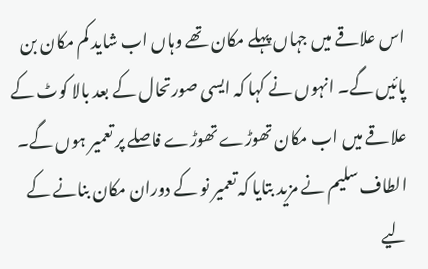اس علاقے میں جہاں پہلے مکان تھے وہاں اب شاید کم مکان بن پائیں گے۔ انہوں نے کہا کہ ایسی صورتحال کے بعد بالا کوٹ کے علاقے میں اب مکان تھوڑے تھوڑے فاصلے پر تعمیر ہوں گے۔ الطاف سلیم نے مزید بتایا کہ تعمیر نو کے دوران مکان بنانے کے لیے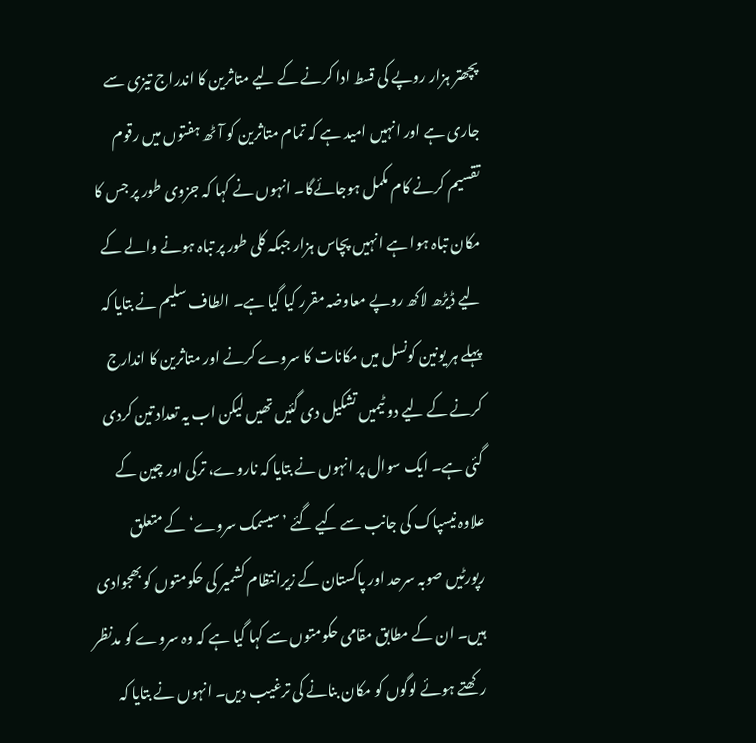پچھتر ہزار روپے کی قسط ادا کرنے کے لیے متاثرین کا اندراج تیزی سے جاری ہے اور انہیں امید ہے کہ تمام متاثرین کو آٹھ ہفتوں میں رقوم تقسیم کرنے کام مکمل ہوجائےگا۔ انہوں نے کہا کہ جزوی طور پر جس کا مکان تباہ ہوا ہے انہیں پچاس ہزار جبکہ کلی طور پر تباہ ہونے والے کے لیے ڈیڑھ لاکھ روپے معاوضہ مقرر کیا گیا ہے۔ الطاف سلیم نے بتایا کہ پہلے ہر یونین کونسل میں مکانات کا سروے کرنے اور متاثرین کا اندارج کرنے کے لیے دو ٹیمیں تشکیل دی گئیں تھیں لیکن اب یہ تعداد تین کردی گئی ہے۔ ایک سوال پر انہوں نے بتایا کہ ناروے، ترکی اور چین کے علاوہ نیسپاک کی جانب سے کیے گئے ’سیسمک سروے‘ کے متعلق رپورٹیں صوبہ سرحد اور پاکستان کے زیرانتظام کشمیر کی حکومتوں کو بھجوادی ہیں۔ ان کے مطابق مقامی حکومتوں سے کہا گیا ہے کہ وہ سروے کو مدنظر رکھتے ہوئے لوگوں کو مکان بنانے کی ترغیب دیں۔ انہوں نے بتایا کہ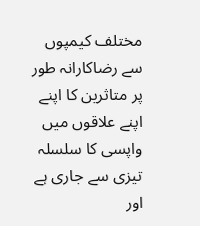مختلف کیمپوں سے رضاکارانہ طور پر متاثرین کا اپنے اپنے علاقوں میں واپسی کا سلسلہ تیزی سے جاری ہے اور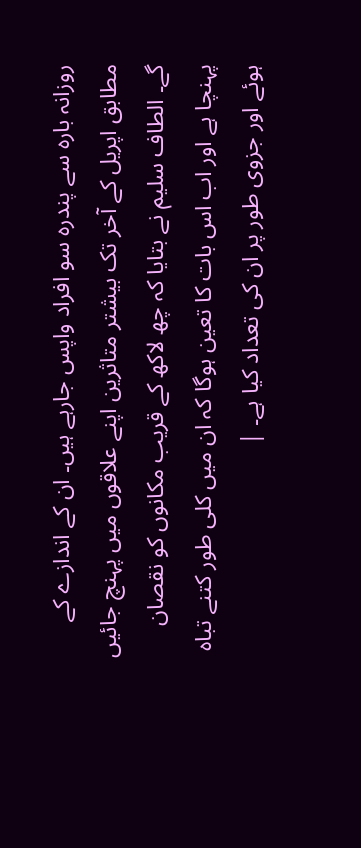روزانہ بارہ سے پندرہ سو افراد واپس جارہے ہیں۔ ان کے اندازے کے مطابق اپریل کے آخر تک بیشتر متاثرین اپنے علاقوں میں پہنچ جائیں گے۔ الطاف سلیم نے بتایا کہ چھ لاکھ کے قریب مکانوں کو نقصان پہنچا ہے اور اب اس بات کا تعین ہوگا کہ ان میں کلی طور کتنے تباہ ہوئے اور جزوی طور پر ان کی تعداد کیا ہے۔ |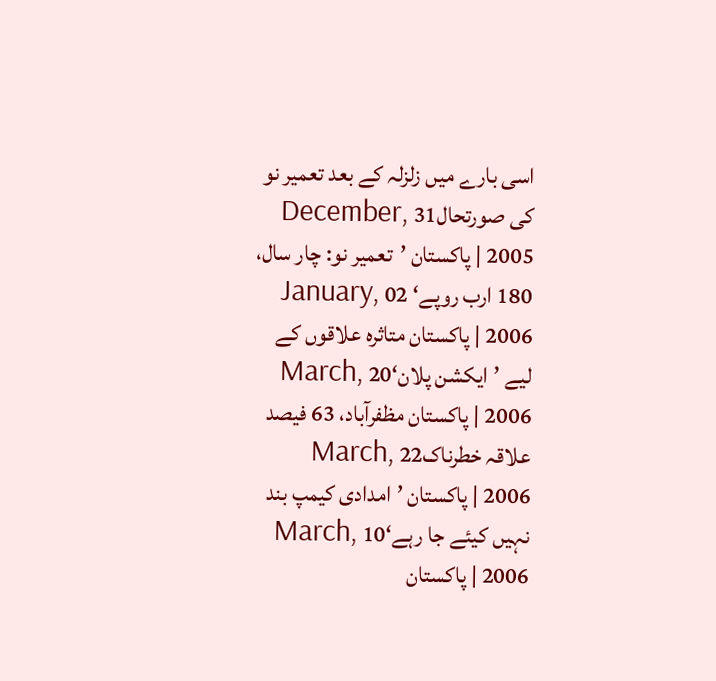اسی بارے میں زلزلہ کے بعد تعمیر نو کی صورتحال31 December, 2005 | پاکستان ’تعمیر نو: چار سال، 180 ارب روپے‘ 02 January, 2006 | پاکستان متاثرہ علاقوں کے لیے ’ایکشن پلان‘20 March, 2006 | پاکستان مظفرآباد، 63 فیصد علاقہ خطرناک22 March, 2006 | پاکستان ’امدادی کیمپ بند نہیں کیئے جا رہے‘10 March, 2006 | پاکستان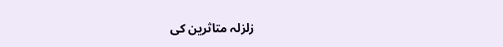زلزلہ متاثرین کی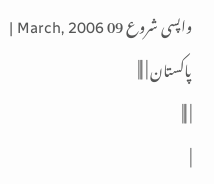واپسی شروع 09 March, 2006 | پاکستان | |||
| |||
|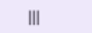|||